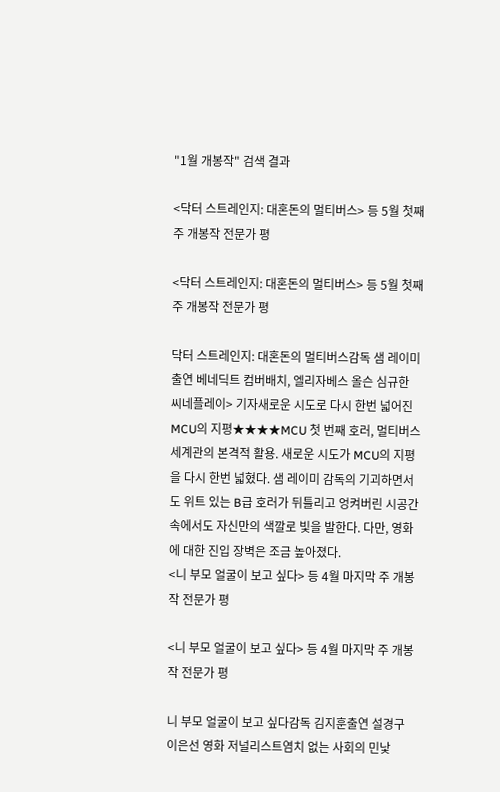"1월 개봉작" 검색 결과

<닥터 스트레인지: 대혼돈의 멀티버스> 등 5월 첫째 주 개봉작 전문가 평

<닥터 스트레인지: 대혼돈의 멀티버스> 등 5월 첫째 주 개봉작 전문가 평

닥터 스트레인지: 대혼돈의 멀티버스감독 샘 레이미출연 베네딕트 컴버배치, 엘리자베스 올슨 심규한 씨네플레이> 기자새로운 시도로 다시 한번 넓어진 MCU의 지평★★★★MCU 첫 번째 호러, 멀티버스 세계관의 본격적 활용. 새로운 시도가 MCU의 지평을 다시 한번 넓혔다. 샘 레이미 감독의 기괴하면서도 위트 있는 B급 호러가 뒤틀리고 엉켜버린 시공간 속에서도 자신만의 색깔로 빛을 발한다. 다만, 영화에 대한 진입 장벽은 조금 높아졌다.
<니 부모 얼굴이 보고 싶다> 등 4월 마지막 주 개봉작 전문가 평

<니 부모 얼굴이 보고 싶다> 등 4월 마지막 주 개봉작 전문가 평

니 부모 얼굴이 보고 싶다감독 김지훈출연 설경구 이은선 영화 저널리스트염치 없는 사회의 민낯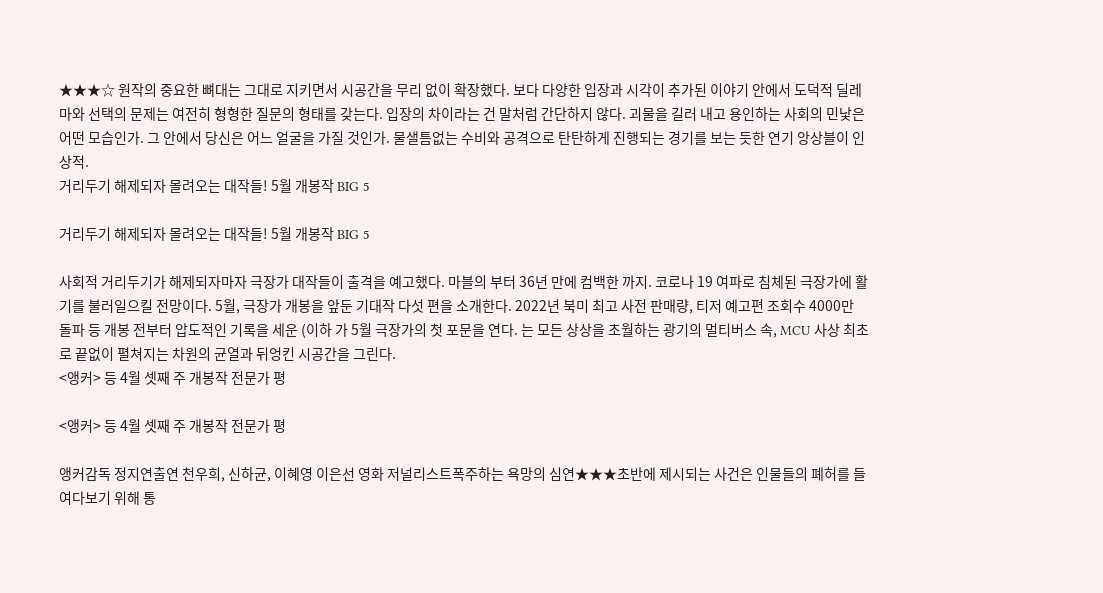★★★☆ 원작의 중요한 뼈대는 그대로 지키면서 시공간을 무리 없이 확장했다. 보다 다양한 입장과 시각이 추가된 이야기 안에서 도덕적 딜레마와 선택의 문제는 여전히 형형한 질문의 형태를 갖는다. 입장의 차이라는 건 말처럼 간단하지 않다. 괴물을 길러 내고 용인하는 사회의 민낯은 어떤 모습인가. 그 안에서 당신은 어느 얼굴을 가질 것인가. 물샐틈없는 수비와 공격으로 탄탄하게 진행되는 경기를 보는 듯한 연기 앙상블이 인상적.
거리두기 해제되자 몰려오는 대작들! 5월 개봉작 BIG 5

거리두기 해제되자 몰려오는 대작들! 5월 개봉작 BIG 5

사회적 거리두기가 해제되자마자 극장가 대작들이 출격을 예고했다. 마블의 부터 36년 만에 컴백한 까지. 코로나 19 여파로 침체된 극장가에 활기를 불러일으킬 전망이다. 5월, 극장가 개봉을 앞둔 기대작 다섯 편을 소개한다. 2022년 북미 최고 사전 판매량, 티저 예고편 조회수 4000만 돌파 등 개봉 전부터 압도적인 기록을 세운 (이하 가 5월 극장가의 첫 포문을 연다. 는 모든 상상을 초월하는 광기의 멀티버스 속, MCU 사상 최초로 끝없이 펼쳐지는 차원의 균열과 뒤엉킨 시공간을 그린다.
<앵커> 등 4월 셋째 주 개봉작 전문가 평

<앵커> 등 4월 셋째 주 개봉작 전문가 평

앵커감독 정지연출연 천우희, 신하균, 이혜영 이은선 영화 저널리스트폭주하는 욕망의 심연★★★초반에 제시되는 사건은 인물들의 폐허를 들여다보기 위해 통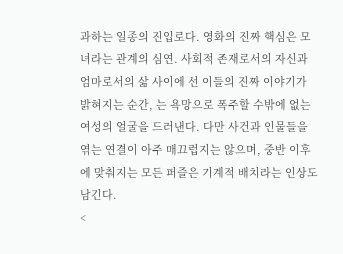과하는 일종의 진입로다. 영화의 진짜 핵심은 모녀라는 관계의 심연. 사회적 존재로서의 자신과 엄마로서의 삶 사이에 선 이들의 진짜 이야기가 밝혀지는 순간, 는 욕망으로 폭주할 수밖에 없는 여성의 얼굴을 드러낸다. 다만 사건과 인물들을 엮는 연결이 아주 매끄럽지는 않으며, 중반 이후에 맞춰지는 모든 퍼즐은 기계적 배치라는 인상도 남긴다.
<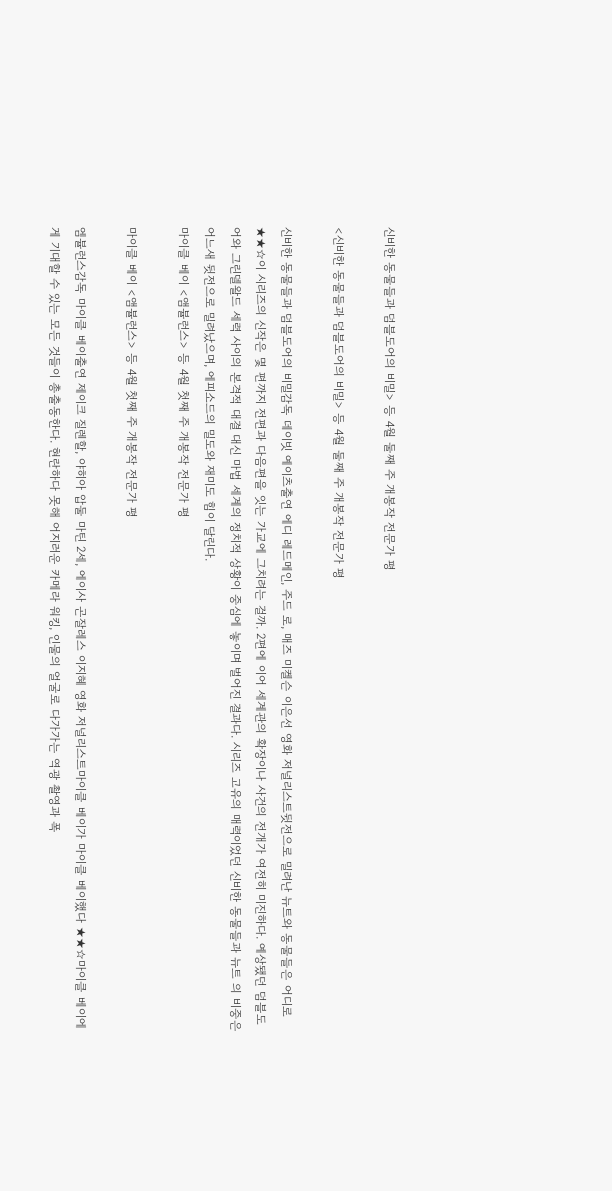신비한 동물들과 덤블도어의 비밀> 등 4월 둘째 주 개봉작 전문가 평

<신비한 동물들과 덤블도어의 비밀> 등 4월 둘째 주 개봉작 전문가 평

신비한 동물들과 덤블도어의 비밀감독 데이빗 예이츠출연 에디 레드메인, 주드 로, 매즈 미켈슨 이은선 영화 저널리스트뒷전으로 밀려난 뉴트와 동물들은 어디로★★☆이 시리즈의 신작은 몇 편까지 전편과 다음편을 잇는 가교에 그치려는 걸까. 2편에 이어 세계관의 확장이나 사건의 전개가 여전히 미진하다. 예상됐던 덤블도어와 그린델왈드 세력 사이의 본격적 대결 대신 마법 세계의 정치적 상황이 중심에 놓이며 벌어진 결과다. 시리즈 고유의 매력이었던 신비한 동물들과 뉴트 의 비중은 어느새 뒷전으로 밀려났으며, 에피소드의 밀도와 재미도 힘이 달린다.
마이클 베이 <앰뷸런스> 등 4월 첫째 주 개봉작 전문가 평

마이클 베이 <앰뷸런스> 등 4월 첫째 주 개봉작 전문가 평

엠뷸런스감독 마이클 베이출연 제이크 질렌할, 야히아 압둘 마틴 2세, 에이사 곤잘레스 이지혜 영화 저널리스트마이클 베이가 마이클 베이했다 ★★☆마이클 베이에게 기대할 수 있는 모든 것들이 총출동한다. 현란하다 못해 어지러운 카메라 워킹, 인물의 얼굴로 다가가는 역광 촬영과 폭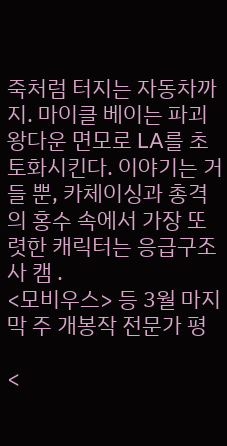죽처럼 터지는 자동차까지. 마이클 베이는 파괴왕다운 면모로 LA를 초토화시킨다. 이야기는 거들 뿐, 카체이싱과 총격의 홍수 속에서 가장 또렷한 캐릭터는 응급구조사 캠 .
<모비우스> 등 3월 마지막 주 개봉작 전문가 평

<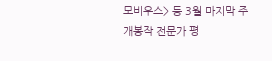모비우스> 등 3월 마지막 주 개봉작 전문가 평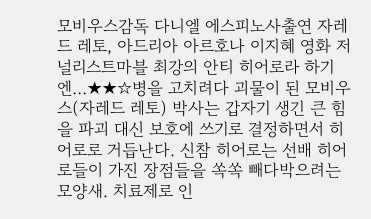모비우스감독 다니엘 에스피노사출연 자레드 레토, 아드리아 아르호나 이지혜 영화 저널리스트마블 최강의 안티 히어로라 하기엔…★★☆병을 고치려다 괴물이 된 모비우스(자레드 레토) 박사는 갑자기 생긴 큰 힘을 파괴 대신 보호에 쓰기로 결정하면서 히어로로 거듭난다. 신참 히어로는 선배 히어로들이 가진 장점들을 쏙쏙 빼다박으려는 모양새. 치료제로 인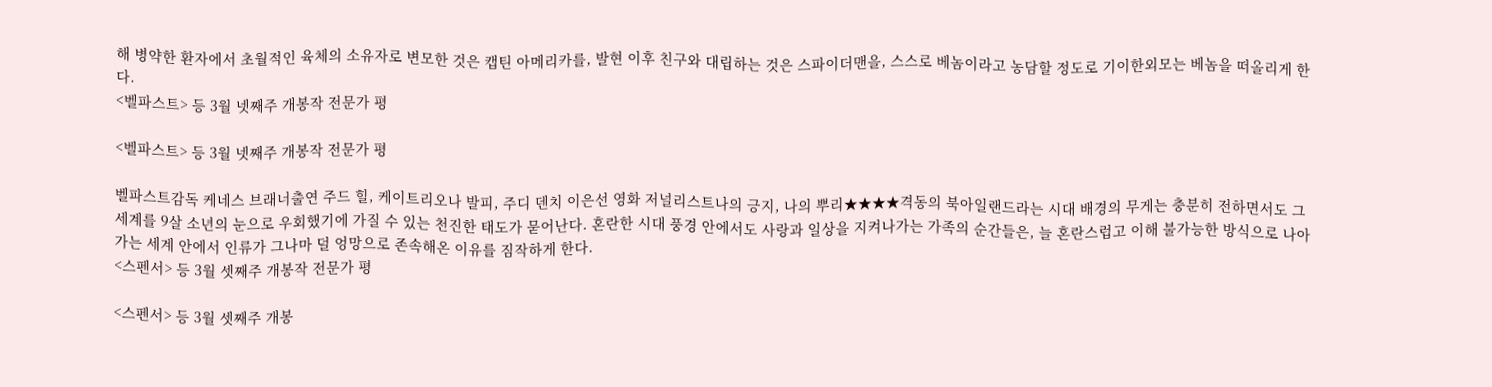해 병약한 환자에서 초월적인 육체의 소유자로 변모한 것은 캡틴 아메리카를, 발현 이후 친구와 대립하는 것은 스파이더맨을, 스스로 베놈이라고 농담할 정도로 기이한외모는 베놈을 떠올리게 한다.
<벨파스트> 등 3월 넷째주 개봉작 전문가 평

<벨파스트> 등 3월 넷째주 개봉작 전문가 평

벨파스트감독 케네스 브래너출연 주드 힐, 케이트리오나 발피, 주디 덴치 이은선 영화 저널리스트나의 긍지, 나의 뿌리★★★★격동의 북아일랜드라는 시대 배경의 무게는 충분히 전하면서도 그 세계를 9살 소년의 눈으로 우회했기에 가질 수 있는 천진한 태도가 묻어난다. 혼란한 시대 풍경 안에서도 사랑과 일상을 지켜나가는 가족의 순간들은, 늘 혼란스럽고 이해 불가능한 방식으로 나아가는 세계 안에서 인류가 그나마 덜 엉망으로 존속해온 이유를 짐작하게 한다.
<스펜서> 등 3월 셋째주 개봉작 전문가 평

<스펜서> 등 3월 셋째주 개봉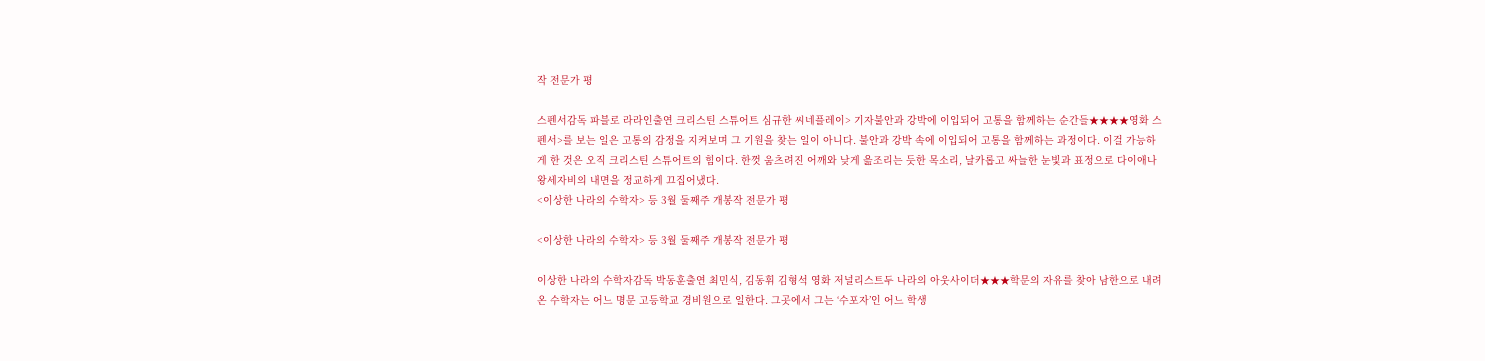작 전문가 평

스펜서감독 파블로 라라인출연 크리스틴 스튜어트 심규한 씨네플레이> 기자불안과 강박에 이입되어 고통을 함께하는 순간들★★★★영화 스펜서>를 보는 일은 고통의 감정을 지켜보며 그 기원을 찾는 일이 아니다. 불안과 강박 속에 이입되어 고통을 함께하는 과정이다. 이걸 가능하게 한 것은 오직 크리스틴 스튜어트의 힘이다. 한껏 움츠려진 어깨와 낮게 읊조리는 듯한 목소리, 날카롭고 싸늘한 눈빛과 표정으로 다이애나 왕세자비의 내면을 정교하게 끄집어냈다.
<이상한 나라의 수학자> 등 3월 둘째주 개봉작 전문가 평

<이상한 나라의 수학자> 등 3월 둘째주 개봉작 전문가 평

이상한 나라의 수학자감독 박동훈출연 최민식, 김동휘 김형석 영화 저널리스트두 나라의 아웃사이더★★★학문의 자유를 찾아 남한으로 내려온 수학자는 어느 명문 고등학교 경비원으로 일한다. 그곳에서 그는 ‘수포자’인 어느 학생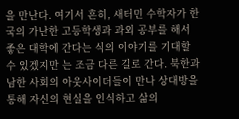을 만난다. 여기서 흔히, 새터민 수학자가 한국의 가난한 고등학생과 과외 공부를 해서 좋은 대학에 간다는 식의 이야기를 기대할 수 있겠지만 는 조금 다른 길로 간다. 북한과 남한 사회의 아웃사이더들이 만나 상대방을 통해 자신의 현실을 인식하고 삶의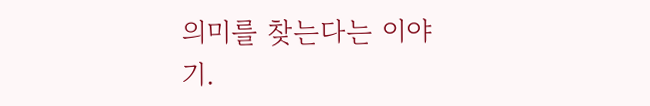의미를 찾는다는 이야기.